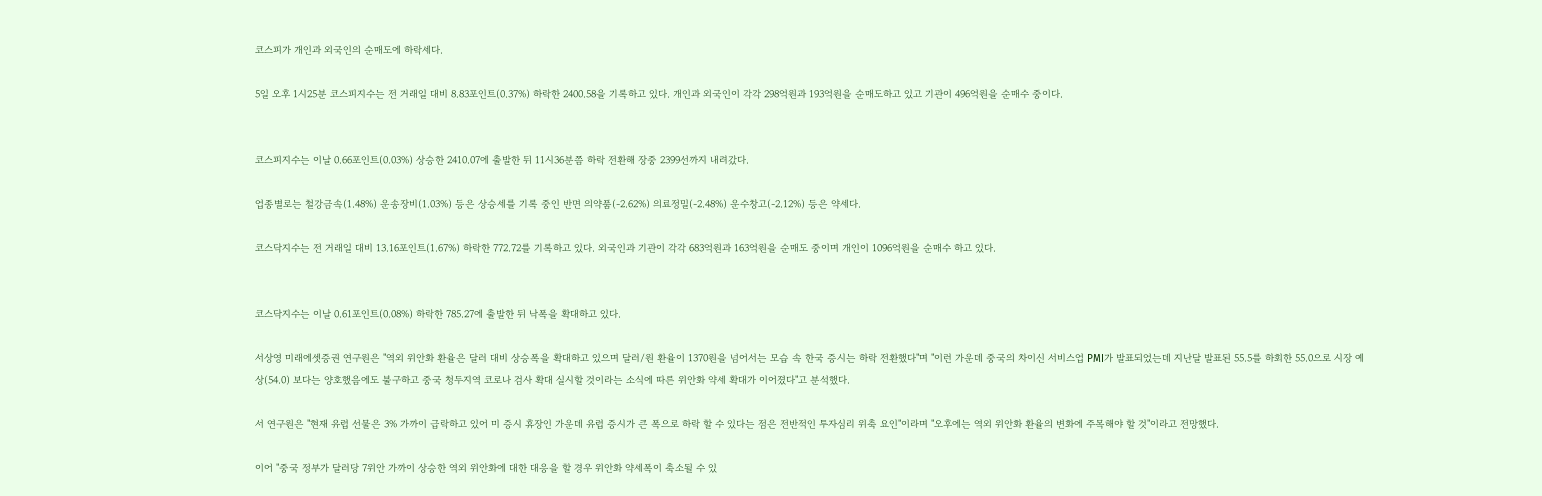코스피가 개인과 외국인의 순매도에 하락세다.

5일 오후 1시25분 코스피지수는 전 거래일 대비 8.83포인트(0.37%) 하락한 2400.58을 기록하고 있다. 개인과 외국인이 각각 298억원과 193억원을 순매도하고 있고 기관이 496억원을 순매수 중이다.


코스피지수는 이날 0.66포인트(0.03%) 상승한 2410.07에 출발한 뒤 11시36분쯤 하락 전환해 장중 2399선까지 내려갔다.

업종별로는 철강금속(1.48%) 운송장비(1.03%) 등은 상승세를 기록 중인 반면 의약품(-2.62%) 의료정밀(-2.48%) 운수창고(-2.12%) 등은 약세다.

코스닥지수는 전 거래일 대비 13.16포인트(1.67%) 하락한 772.72를 기록하고 있다. 외국인과 기관이 각각 683억원과 163억원을 순매도 중이며 개인이 1096억원을 순매수 하고 있다.


코스닥지수는 이날 0.61포인트(0.08%) 하락한 785.27에 출발한 뒤 낙폭을 확대하고 있다.

서상영 미래에셋증권 연구원은 "역외 위안화 환율은 달러 대비 상승폭을 확대하고 있으며 달러/원 환율이 1370원을 넘어서는 모습 속 한국 증시는 하락 전환했다"며 "이런 가운데 중국의 차이신 서비스업 PMI가 발표되었는데 지난달 발표된 55.5를 하회한 55.0으로 시장 예상(54.0) 보다는 양호했음에도 불구하고 중국 청두지역 코로나 검사 확대 실시할 것이라는 소식에 따른 위안화 약세 확대가 이어졌다"고 분석했다.

서 연구원은 "현재 유럽 선물은 3% 가까이 급락하고 있어 미 증시 휴장인 가운데 유럽 증시가 큰 폭으로 하락 할 수 있다는 점은 전반적인 투자심리 위축 요인"이라며 "오후에는 역외 위안화 환율의 변화에 주목해야 할 것"이라고 전망했다.

이어 "중국 정부가 달러당 7위안 가까이 상승한 역외 위안화에 대한 대응을 할 경우 위안화 약세폭이 축소될 수 있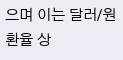으며 이는 달러/원 환율 상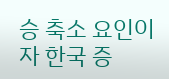승 축소 요인이자 한국 증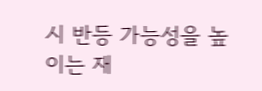시 반등 가능성을 높이는 재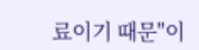료이기 때문"이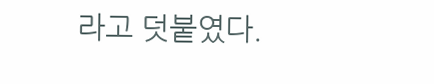라고 덧붙였다.